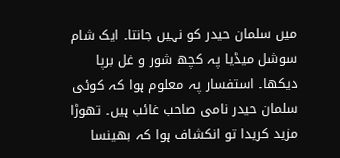میں سلمان حیدر کو نہیں جانتا۔ ایک شام سوشل میڈیا پہ کچھ شور و غل برپا دیکھا۔ استفسار پہ معلوم ہوا کہ کوئی سلمان حیدر نامی صاحب غائب ہیں۔ تھوڑا مزید کریدا تو انکشاف ہوا کہ بھینسا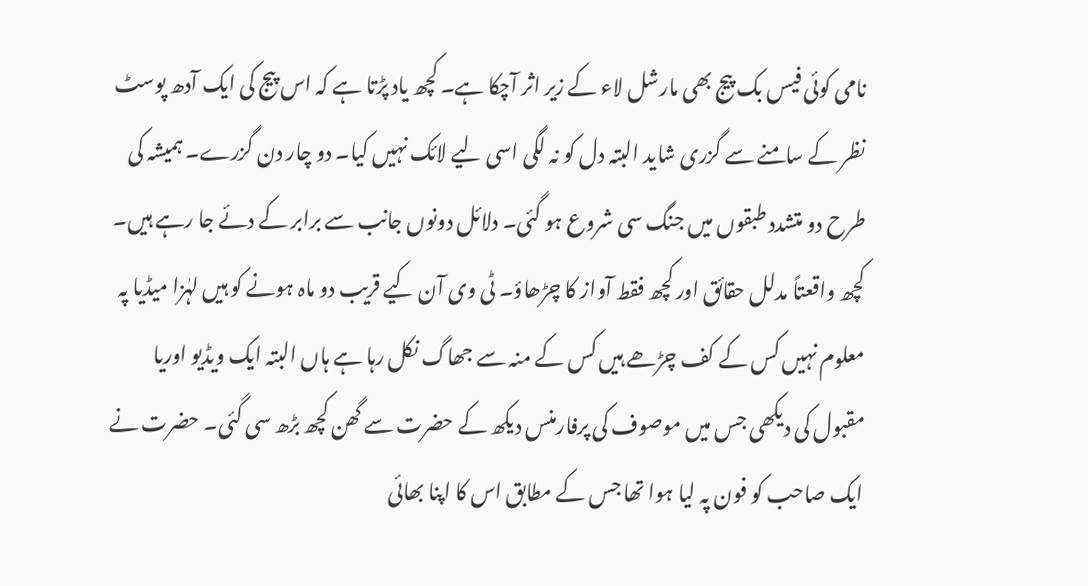نامی کوئی فیس بک پیج بھی مارشل لاء کے زیر اثر آچکا ہے۔ کچھ یاد پڑتا ہے کہ اس پیج کی ایک آدھ پوسٹ نظر کے سامنے سے گزری شاید البتہ دل کو نہ لگی اسی لیے لائک نہیں کیا۔ دو چار دن گزرے۔ ہمیشہ کی طرح دو متشدد طبقوں میں جنگ سی شروع ہو گئی۔ دلائل دونوں جانب سے برابر کے دئے جا رہے ہیں۔ کچھ واقعتاً مدلل حقائق اور کچھ فقط آواز کا چڑھاؤ۔ ٹی وی آن کیے قریب دو ماہ ہونے کو ہیں لہٰزا میڈیا پہ معلوم نہیں کس کے کف چڑھے ہیں کس کے منہ سے جھاگ نکل رہا ہے ہاں البتہ ایک ویڈیو اوریا مقبول کی دیکھی جس میں موصوف کی پرفارمنس دیکھ کے حضرت سے گھن کچھ بڑھ سی گئی۔ حضرت نے ایک صاحب کو فون پہ لیا ہوا تھا جس کے مطابق اس کا اپنا بھائی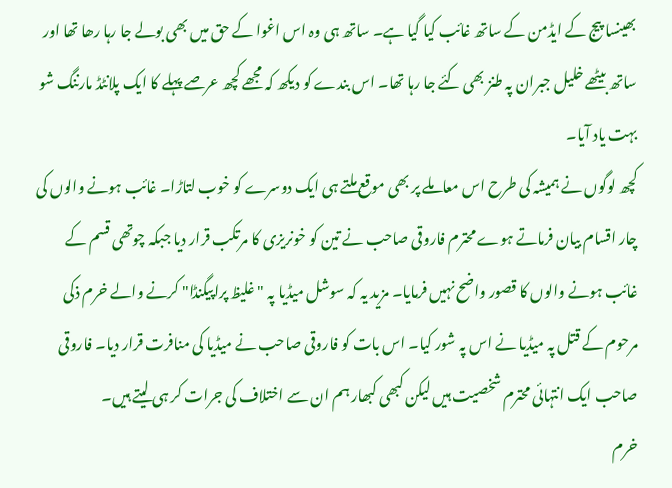بھینسا پیج کے ایڈمن کے ساتھ غائب کیا گیا ہے۔ ساتھ ہی وہ اس اغوا کے حق میں بھی بولے جا رہا رھا تھا اور ساتھ بیٹھے خلیل جبران پہ طنز بھی کئے جا رہا تھا۔ اس بندے کو دیکھ کہ مجھے کچھ عرصے پہلے کا ایک پلانٹڈ مارننگ شو بہت یاد آیا۔
کچھ لوگوں نے ہمیشہ کی طرح اس معاملے پر بھی موقع ملتے ہی ایک دوسرے کو خوب لتاڑا۔ غائب ہونے والوں کی چار اقسام بیان فرماتے ہوے محترم فاروقی صاحب نے تین کو خونریزی کا مرتکب قرار دیا جبکہ چوتھی قسم کے غائب ہونے والوں کا قصور واضح نہیں فرمایا۔ مزید یہ کہ سوشل میڈیا پہ "غلیظ پراپیگنڈا" کرنے والے خرم ذکی مرحوم کے قتل پہ میڈیا نے اس پہ شور کیا۔ اس بات کو فاروقی صاحب نے میڈیا کی منافرت قرار دیا۔ فاروقی صاحب ایک انتہائی محترم شخصیت ہیں لیکن کبھی کبھار ہم ان سے اختلاف کی جرات کر ہی لیتے ہیں۔
خرم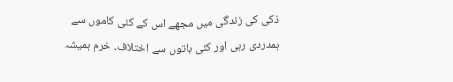ذکی کی زندگی میں مجھے اس کے کئی کاموں سے ہمدردی رہی اور کئی باتوں سے اختلاف۔ خرم ہمیشہ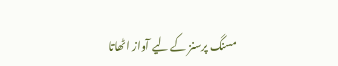مسنگ پرسنز کے لیے آواز اٹھاتا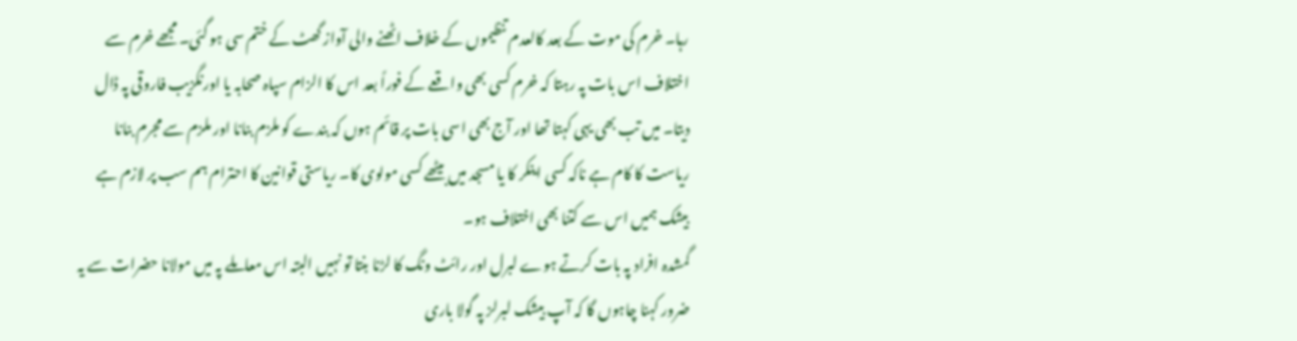رہا۔ خرم کی موت کے بعد کالعدم تنظیموں کے خلاف اٹھنے والی آواز گھٹ کے ختم سی ہو گئی۔ مجھے خرم سے اختلاف اس بات پہ رہتا کہ خرم کسی بھی واقعے کے فوراً بعد اس کا الزام سپاہ صحابہ یا اورنگزیب فاروقی پہ ڈال دیتا۔ میں تب بھی یہی کہتا تھا اور آج بھی اسی بات پر قائم ہوں کہ بندے کو ملزم بنانا اور ملزم سے مجرم بنانا ریاست کا کام ہے ناکہ کسی اینکر کا یا مسجد میں بیٹھے کسی مولوی کا۔ ریاستی قوانین کا احترام ہم سب پر لازم ہے بیشک ہمیں اس سے کتنا بھی اختلاف ہو۔
گمشدہ افراد پہ بات کرتے ہوے لبرل اور رائٹ ونگ کا لڑنا بنتا تو نہیں البتہ اس معاملے پہ میں مولانا حضرات سے یہ ضرور کہنا چاہوں گا کہ آپ بیشک لبرلز پہ گولا باری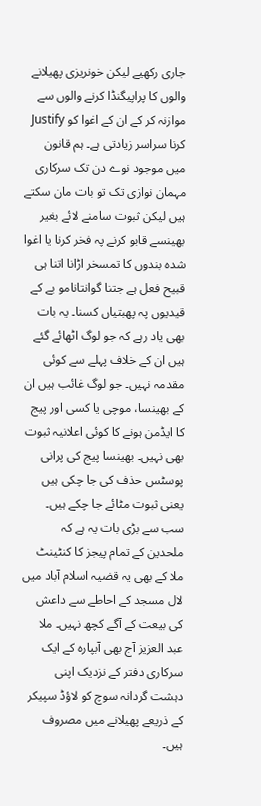جاری رکھیے لیکن خونریزی پھیلانے والوں کا پراپیگنڈا کرنے والوں سے موازنہ کر کے ان کے اغوا کو Justify کرنا سراسر زیادتی ہے۔ ہم قانون میں موجود نوے دن تک سرکاری مہمان نوازی تک تو بات مان سکتے ہیں لیکن ثبوت سامنے لائے بغیر بھینسے قابو کرنے پہ فخر کرنا یا اغوا شدہ بندوں کا تمسخر اڑانا اتنا ہی قبیح فعل ہے جتنا گوانتانامو بے کے قیدیوں پہ پھبتیاں کسنا۔ یہ بات بھی یاد رہے کہ جو لوگ اٹھائے گئے ہیں ان کے خلاف پہلے سے کوئی مقدمہ نہیں۔ جو لوگ غائب ہیں ان کے بھینسا، موچی یا کسی اور پیج کا ایڈمن ہونے کا کوئی اعلانیہ ثبوت بھی نہیں۔ بھینسا پیج کی پرانی پوسٹس حذف کی جا چکی ہیں یعنی ثبوت مٹائے جا چکے ہیں۔ سب سے بڑی بات یہ ہے کہ ملحدین کے تمام پیجز کا کنٹینٹ ملا کے بھی یہ قضیہ اسلام آباد میں لال مسجد کے احاطے سے داعش کی بیعت کے آگے کچھ نہیں۔ ملا عبد العزیز آج بھی آبپارہ کے ایک سرکاری دفتر کے نزدیک اپنی دہشت گردانہ سوچ کو لاؤڈ سپیکر کے ذریعے پھیلانے میں مصروف ہیں۔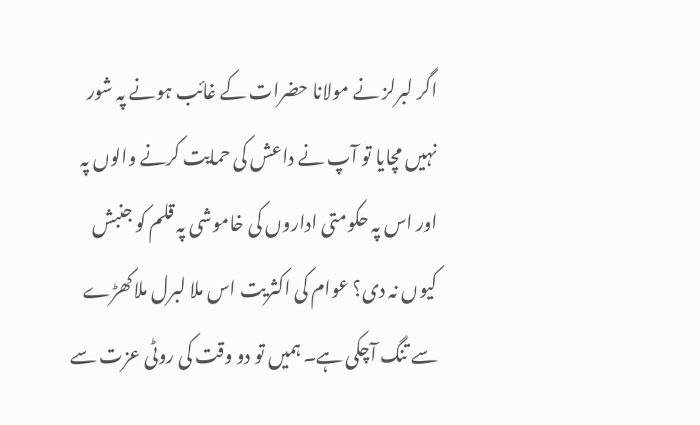اگر لبرلز نے مولانا حضرات کے غائب ہونے پہ شور نہیں مچایا تو آپ نے داعش کی حمایت کرنے والوں پہ اور اس پہ حکومتی اداروں کی خاموشی پہ قلم کو جنبش کیوں نہ دی؟ عوام کی اکثریت اس ملا لبرل ملاکھڑے سے تنگ آچکی ہے۔ ہمیں تو دو وقت کی روٹی عزت سے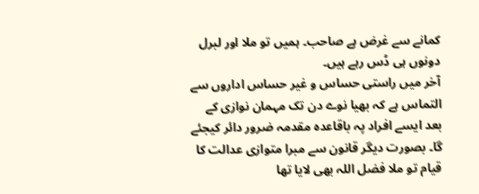کمانے سے غرض ہے صاحب۔ ہمیں تو ملا اور لبرل دونوں ہی ڈس رہے ہیں۔
آخر میں راستی حساس و غیر حساس اداروں سے التماس ہے کہ بھیا نوے دن تک مہمان نوازی کے بعد ایسے افراد پہ باقاعدہ مقدمہ ضرور دائر کیجئے گا۔ بصورت دیگر قانون سے مبرا متوازی عدالت کا قیام تو ملا فضل اللہ بھی لایا تھا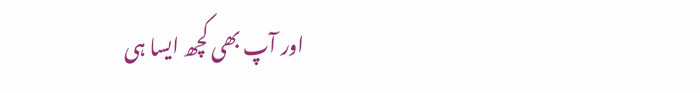اور آپ بھی کچھ ایسا ہی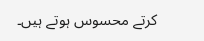کرتے محسوس ہوتے ہیں۔